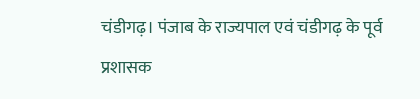चंडीगढ़। पंजाब के राज्यपाल एवं चंडीगढ़ के पूर्व प्रशासक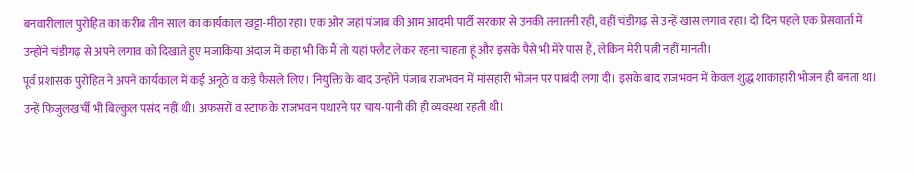बनवारीलाल पुरोहित का करीब तीन साल का कार्यकाल खट्टा-मीठा रहा। एक ओर जहां पंजाब की आम आदमी पार्टी सरकार से उनकी तनातनी रही, वहीं चंडीगढ़ से उन्हें खास लगाव रहा। दो दिन पहले एक प्रेसवार्ता में उन्होंने चंडीगढ़ से अपने लगाव को दिखाते हुए मजाकिया अंदाज में कहा भी कि मैं तो यहां फ्लैट लेकर रहना चाहता हूं और इसके पैसे भी मेरे पास हैं, लेकिन मेरी पत्नी नहीं मानती।
पूर्व प्रशासक पुरोहित ने अपने कार्यकाल में कई अनूठे व कड़े फैसले लिए। नियुक्ति के बाद उन्होंने पंजाब राजभवन में मांसहारी भोजन पर पाबंदी लगा दी। इसके बाद राजभवन में केवल शुद्ध शाकाहारी भोजन ही बनता था। उन्हें फिजुलखर्ची भी बिल्कुल पसंद नहीं थी। अफसरों व स्टाफ के राजभवन पधारने पर चाय-पानी की ही व्यवस्था रहती थी।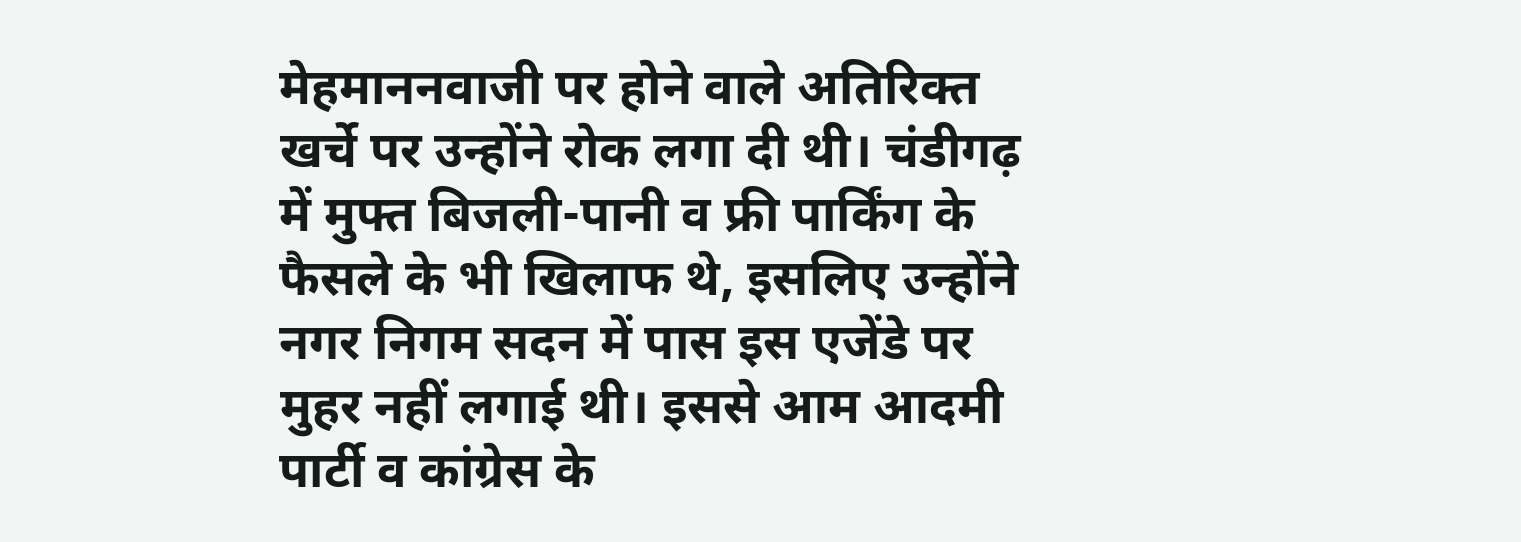मेहमाननवाजी पर होने वाले अतिरिक्त खर्चे पर उन्होंने रोक लगा दी थी। चंडीगढ़ में मुफ्त बिजली-पानी व फ्री पार्किंग के फैसले के भी खिलाफ थे, इसलिए उन्होंने नगर निगम सदन में पास इस एजेंडे पर मुहर नहीं लगाई थी। इससे आम आदमी पार्टी व कांग्रेस के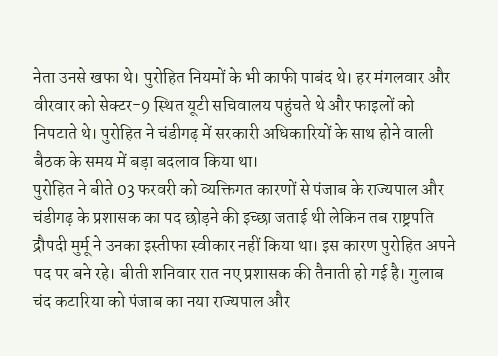नेता उनसे खफा थे। पुरोहित नियमों के भी काफी पाबंद थे। हर मंगलवार और वीरवार को सेक्टर-9 स्थित यूटी सचिवालय पहुंचते थे और फाइलों को निपटाते थे। पुरोहित ने चंडीगढ़ में सरकारी अधिकारियों के साथ होने वाली बैठक के समय में बड़ा बदलाव किया था।
पुरोहित ने बीते 03 फरवरी को व्यक्तिगत कारणों से पंजाब के राज्यपाल और चंडीगढ़ के प्रशासक का पद छोड़ने की इच्छा जताई थी लेकिन तब राष्ट्रपति द्रौपदी मुर्मू ने उनका इस्तीफा स्वीकार नहीं किया था। इस कारण पुरोहित अपने पद पर बने रहे। बीती शनिवार रात नए प्रशासक की तैनाती हो गई है। गुलाब चंद कटारिया को पंजाब का नया राज्यपाल और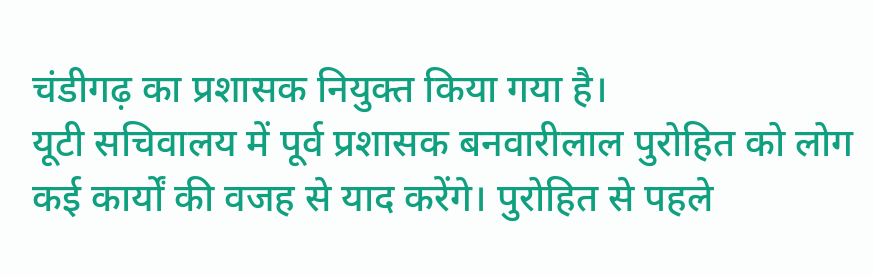चंडीगढ़ का प्रशासक नियुक्त किया गया है।
यूटी सचिवालय में पूर्व प्रशासक बनवारीलाल पुरोहित को लोग कई कार्यों की वजह से याद करेंगे। पुरोहित से पहले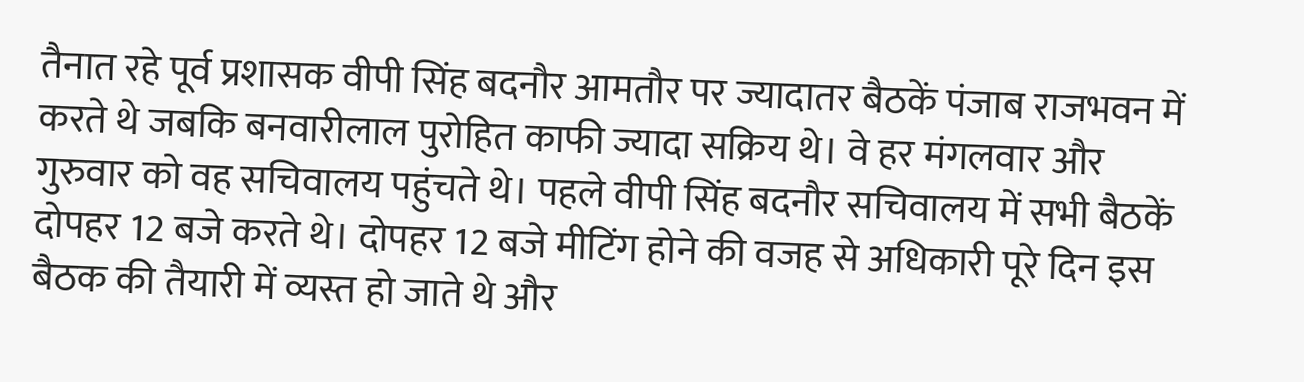तैनात रहे पूर्व प्रशासक वीपी सिंह बदनौर आमतौर पर ज्यादातर बैठकें पंजाब राजभवन में करते थे जबकि बनवारीलाल पुरोहित काफी ज्यादा सक्रिय थे। वे हर मंगलवार और गुरुवार को वह सचिवालय पहुंचते थे। पहले वीपी सिंह बदनौर सचिवालय में सभी बैठकें दोपहर 12 बजे करते थे। दोपहर 12 बजे मीटिंग होने की वजह से अधिकारी पूरे दिन इस बैठक की तैयारी में व्यस्त हो जाते थे और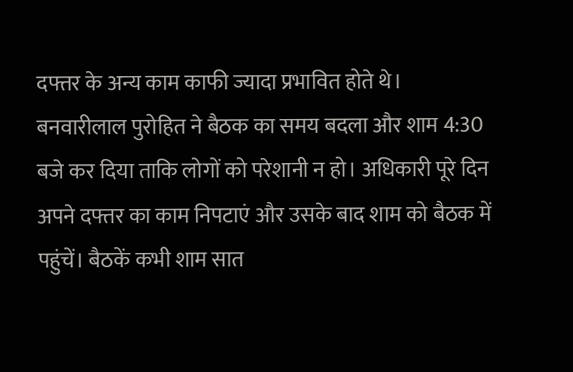दफ्तर के अन्य काम काफी ज्यादा प्रभावित होते थे।
बनवारीलाल पुरोहित ने बैठक का समय बदला और शाम 4:30 बजे कर दिया ताकि लोगों को परेशानी न हो। अधिकारी पूरे दिन अपने दफ्तर का काम निपटाएं और उसके बाद शाम को बैठक में पहुंचें। बैठकें कभी शाम सात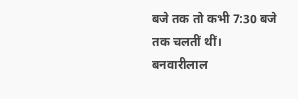बजे तक तो कभी 7:30 बजे तक चलतीं थीं। बनवारीलाल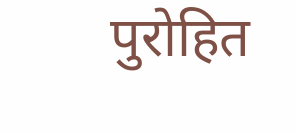पुरोहित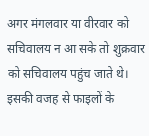अगर मंगलवार या वीरवार को सचिवालय न आ सके तो शुक्रवार को सचिवालय पहुंच जाते थे। इसकी वजह से फाइलों के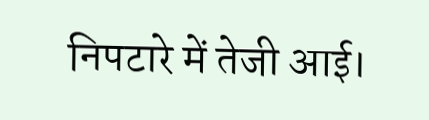निपटारे में तेजी आई।